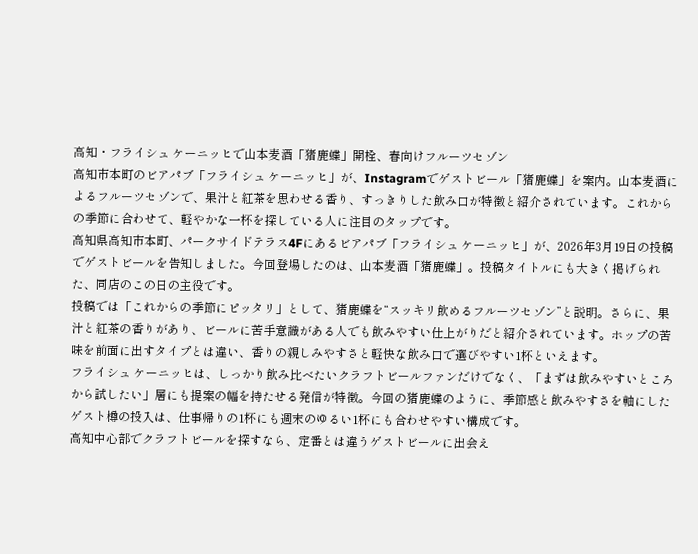高知・フライシュ ケーニッヒで山本麦酒「猪鹿蝶」開栓、春向けフルーツセゾン
高知市本町のビアパブ「フライシュ ケーニッヒ」が、Instagramでゲストビール「猪鹿蝶」を案内。山本麦酒によるフルーツセゾンで、果汁と紅茶を思わせる香り、すっきりした飲み口が特徴と紹介されています。これからの季節に合わせて、軽やかな一杯を探している人に注目のタップです。
高知県高知市本町、パークサイドテラス4Fにあるビアパブ「フライシュ ケーニッヒ」が、2026年3月19日の投稿でゲストビールを告知しました。今回登場したのは、山本麦酒「猪鹿蝶」。投稿タイトルにも大きく掲げられた、同店のこの日の主役です。
投稿では「これからの季節にピッタリ」として、猪鹿蝶を“スッキリ飲めるフルーツセゾン”と説明。さらに、果汁と紅茶の香りがあり、ビールに苦手意識がある人でも飲みやすい仕上がりだと紹介されています。ホップの苦味を前面に出すタイプとは違い、香りの親しみやすさと軽快な飲み口で選びやすい1杯といえます。
フライシュ ケーニッヒは、しっかり飲み比べたいクラフトビールファンだけでなく、「まずは飲みやすいところから試したい」層にも提案の幅を持たせる発信が特徴。今回の猪鹿蝶のように、季節感と飲みやすさを軸にしたゲスト樽の投入は、仕事帰りの1杯にも週末のゆるい1杯にも合わせやすい構成です。
高知中心部でクラフトビールを探すなら、定番とは違うゲストビールに出会え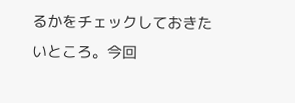るかをチェックしておきたいところ。今回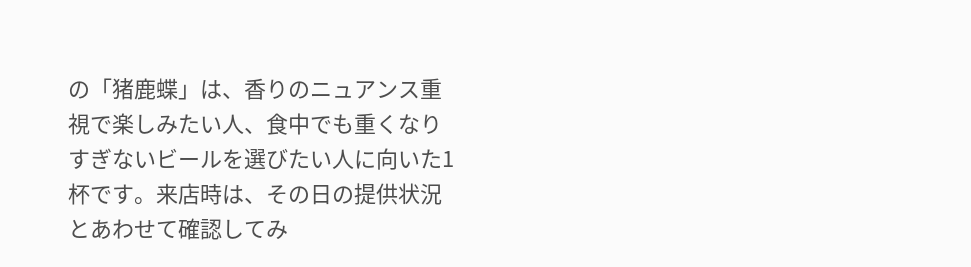の「猪鹿蝶」は、香りのニュアンス重視で楽しみたい人、食中でも重くなりすぎないビールを選びたい人に向いた1杯です。来店時は、その日の提供状況とあわせて確認してみ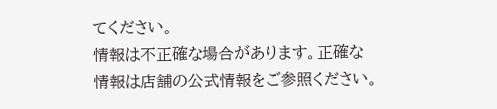てください。
情報は不正確な場合があります。正確な情報は店舗の公式情報をご参照ください。